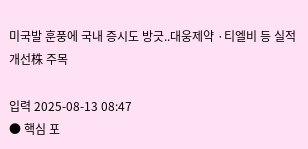미국발 훈풍에 국내 증시도 방긋..대웅제약 ·티엘비 등 실적개선株 주목

입력 2025-08-13 08:47
● 핵심 포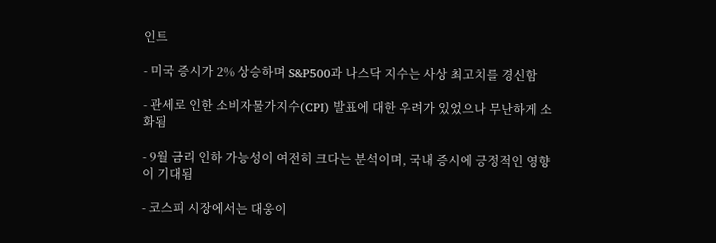인트

- 미국 증시가 2% 상승하며 S&P500과 나스닥 지수는 사상 최고치를 경신함

- 관세로 인한 소비자물가지수(CPI) 발표에 대한 우려가 있었으나 무난하게 소화됨

- 9월 금리 인하 가능성이 여전히 크다는 분석이며, 국내 증시에 긍정적인 영향이 기대됨

- 코스피 시장에서는 대웅이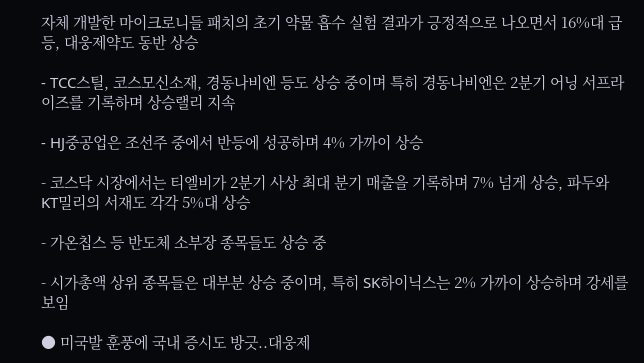자체 개발한 마이크로니들 패치의 초기 약물 흡수 실험 결과가 긍정적으로 나오면서 16%대 급등, 대웅제약도 동반 상승

- TCC스틸, 코스모신소재, 경동나비엔 등도 상승 중이며 특히 경동나비엔은 2분기 어닝 서프라이즈를 기록하며 상승랠리 지속

- HJ중공업은 조선주 중에서 반등에 성공하며 4% 가까이 상승

- 코스닥 시장에서는 티엘비가 2분기 사상 최대 분기 매출을 기록하며 7% 넘게 상승, 파두와 KT밀리의 서재도 각각 5%대 상승

- 가온칩스 등 반도체 소부장 종목들도 상승 중

- 시가총액 상위 종목들은 대부분 상승 중이며, 특히 SK하이닉스는 2% 가까이 상승하며 강세를 보임

● 미국발 훈풍에 국내 증시도 방긋..대웅제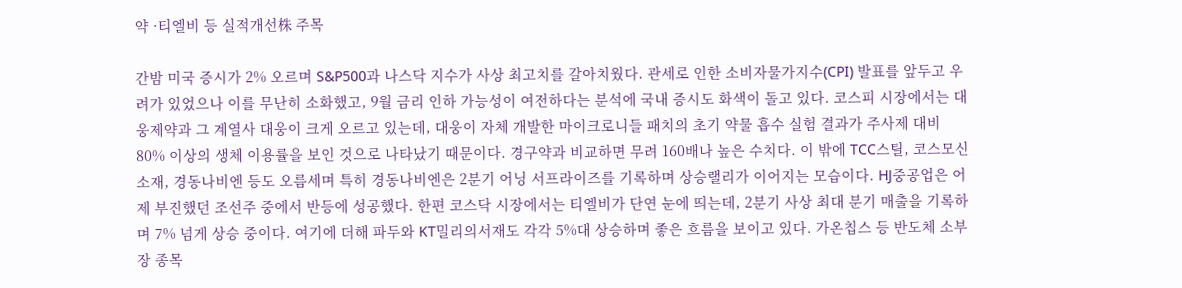약 ·티엘비 등 실적개선株 주목

간밤 미국 증시가 2% 오르며 S&P500과 나스닥 지수가 사상 최고치를 갈아치웠다. 관세로 인한 소비자물가지수(CPI) 발표를 앞두고 우려가 있었으나 이를 무난히 소화했고, 9월 금리 인하 가능성이 여전하다는 분석에 국내 증시도 화색이 돌고 있다. 코스피 시장에서는 대웅제약과 그 계열사 대웅이 크게 오르고 있는데, 대웅이 자체 개발한 마이크로니들 패치의 초기 약물 흡수 실험 결과가 주사제 대비 80% 이상의 생체 이용률을 보인 것으로 나타났기 때문이다. 경구약과 비교하면 무려 160배나 높은 수치다. 이 밖에 TCC스틸, 코스모신소재, 경동나비엔 등도 오름세며 특히 경동나비엔은 2분기 어닝 서프라이즈를 기록하며 상승랠리가 이어지는 모습이다. HJ중공업은 어제 부진했던 조선주 중에서 반등에 성공했다. 한편 코스닥 시장에서는 티엘비가 단연 눈에 띄는데, 2분기 사상 최대 분기 매출을 기록하며 7% 넘게 상승 중이다. 여기에 더해 파두와 KT밀리의서재도 각각 5%대 상승하며 좋은 흐름을 보이고 있다. 가온칩스 등 반도체 소부장 종목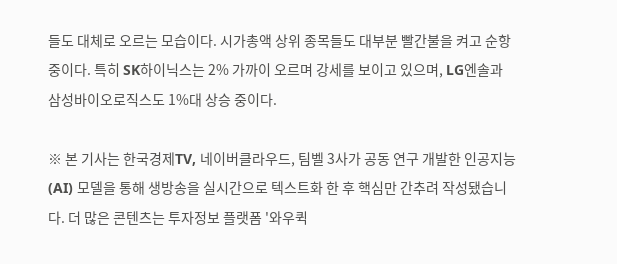들도 대체로 오르는 모습이다. 시가총액 상위 종목들도 대부분 빨간불을 켜고 순항 중이다. 특히 SK하이닉스는 2% 가까이 오르며 강세를 보이고 있으며, LG엔솔과 삼성바이오로직스도 1%대 상승 중이다.

※ 본 기사는 한국경제TV, 네이버클라우드, 팀벨 3사가 공동 연구 개발한 인공지능(AI) 모델을 통해 생방송을 실시간으로 텍스트화 한 후 핵심만 간추려 작성됐습니다. 더 많은 콘텐츠는 투자정보 플랫폼 '와우퀵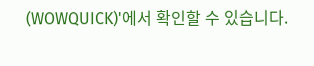(WOWQUICK)'에서 확인할 수 있습니다.